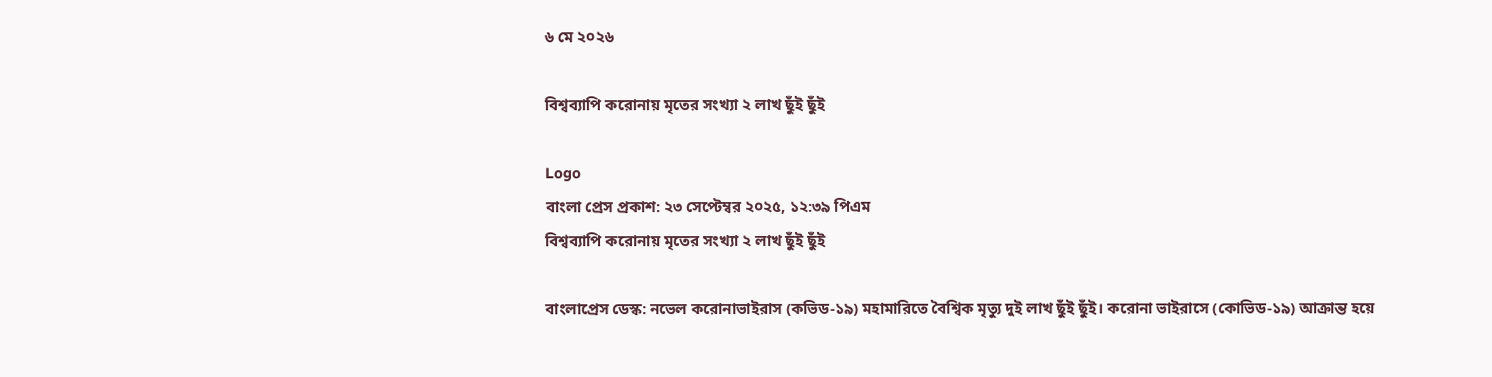৬ মে ২০২৬

বিশ্বব্যাপি করোনায় মৃতের সংখ্যা ২ লাখ ছুঁই ছুঁই

Logo
বাংলা প্রেস প্রকাশ: ২৩ সেপ্টেম্বর ২০২৫, ১২:৩৯ পিএম
বিশ্বব্যাপি করোনায় মৃতের সংখ্যা ২ লাখ ছুঁই ছুঁই

বাংলাপ্রেস ডেস্ক: নভেল করোনাভাইরাস (কভিড-১৯) মহামারিতে বৈশ্বিক মৃত্যু দুই লাখ ছুঁই ছুঁই। করোনা ভাইরাসে (কোভিড-১৯) আক্রান্ত হয়ে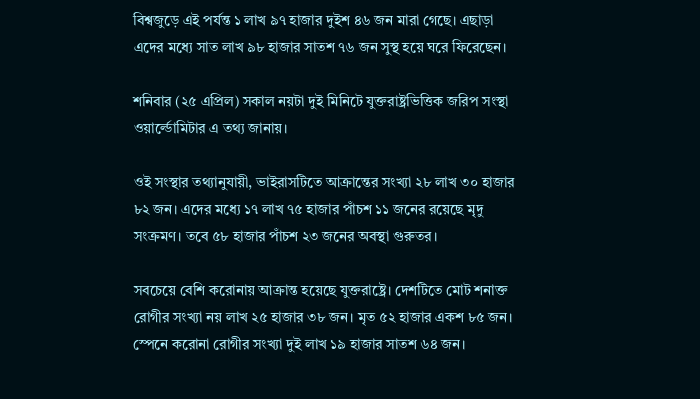বিশ্বজুড়ে এই পর্যন্ত ১ লাখ ৯৭ হাজার দুইশ ৪৬ জন মারা গেছে। এছাড়া এদের মধ্যে সাত লাখ ৯৮ হাজার সাতশ ৭৬ জন সুস্থ হয়ে ঘরে ফিরেছেন।

শনিবার (২৫ এপ্রিল) সকাল নয়টা দুই মিনিটে যুক্তরাষ্ট্রভিত্তিক জরিপ সংস্থা ওয়ার্ল্ডোমিটার এ তথ্য জানায়।

ওই সংস্থার তথ্যানুযায়ী, ভাইরাসটিতে আক্রান্তের সংখ্যা ২৮ লাখ ৩০ হাজার ৮২ জন। এদের মধ্যে ১৭ লাখ ৭৫ হাজার পাঁচশ ১১ জনের রয়েছে মৃদু সংক্রমণ। তবে ৫৮ হাজার পাঁচশ ২৩ জনের অবস্থা গুরুতর।

সবচেয়ে বেশি করোনায় আক্রান্ত হয়েছে যুক্তরাষ্ট্রে। দেশটিতে মোট শনাক্ত রোগীর সংখ্যা নয় লাখ ২৫ হাজার ৩৮ জন। মৃত ৫২ হাজার একশ ৮৫ জন। স্পেনে করোনা রোগীর সংখ্যা দুই লাখ ১৯ হাজার সাতশ ৬৪ জন।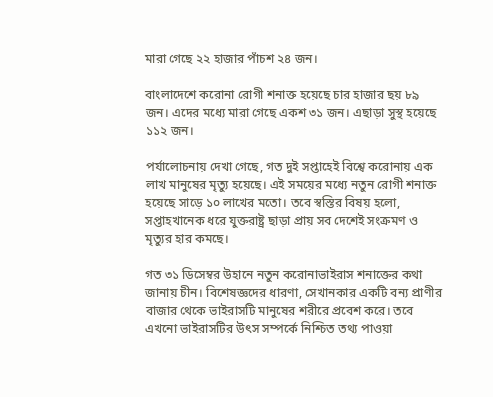মারা গেছে ২২ হাজার পাঁচশ ২৪ জন।

বাংলাদেশে করোনা রোগী শনাক্ত হয়েছে চার হাজার ছয় ৮৯ জন। এদের মধ্যে মারা গেছে একশ ৩১ জন। এছাড়া সুস্থ হয়েছে ১১২ জন।

পর্যালোচনায় দেখা গেছে, গত দুই সপ্তাহেই বিশ্বে করোনায় এক লাখ মানুষের মৃত্যু হয়েছে। এই সময়ের মধ্যে নতুন রোগী শনাক্ত হয়েছে সাড়ে ১০ লাখের মতো। তবে স্বস্তির বিষয় হলো, সপ্তাহখানেক ধরে যুক্তরাষ্ট্র ছাড়া প্রায় সব দেশেই সংক্রমণ ও মৃত্যুর হার কমছে।

গত ৩১ ডিসেম্বর উহানে নতুন করোনাভাইরাস শনাক্তের কথা জানায় চীন। বিশেষজ্ঞদের ধারণা, সেখানকার একটি বন্য প্রাণীর বাজার থেকে ভাইরাসটি মানুষের শরীরে প্রবেশ করে। তবে এখনো ভাইরাসটির উৎস সম্পর্কে নিশ্চিত তথ্য পাওয়া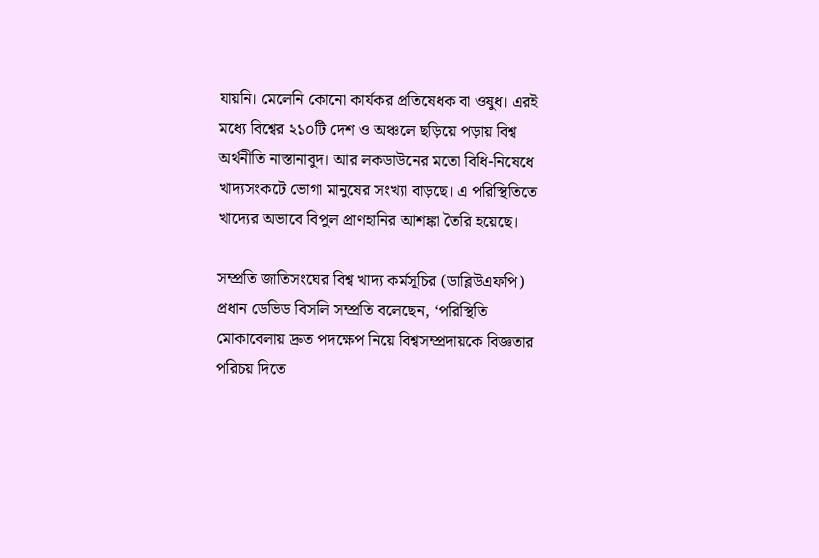যায়নি। মেলেনি কোনো কার্যকর প্রতিষেধক বা ওষুধ। এরই মধ্যে বিশ্বের ২১০টি দেশ ও অঞ্চলে ছড়িয়ে পড়ায় বিশ্ব অর্থনীতি নাস্তানাবুদ। আর লকডাউনের মতো বিধি-নিষেধে খাদ্যসংকটে ভোগা মানুষের সংখ্যা বাড়ছে। এ পরিস্থিতিতে খাদ্যের অভাবে বিপুল প্রাণহানির আশঙ্কা তৈরি হয়েছে।

সম্প্রতি জাতিসংঘের বিশ্ব খাদ্য কর্মসূচির (ডাব্লিউএফপি) প্রধান ডেভিড বিসলি সম্প্রতি বলেছেন, ‘পরিস্থিতি মোকাবেলায় দ্রুত পদক্ষেপ নিয়ে বিশ্বসম্প্রদায়কে বিজ্ঞতার পরিচয় দিতে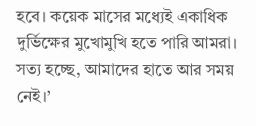হবে। কয়েক মাসের মধ্যেই একাধিক দুর্ভিক্ষের মুখোমুখি হতে পারি আমরা। সত্য হচ্ছে, আমাদের হাতে আর সময় নেই।’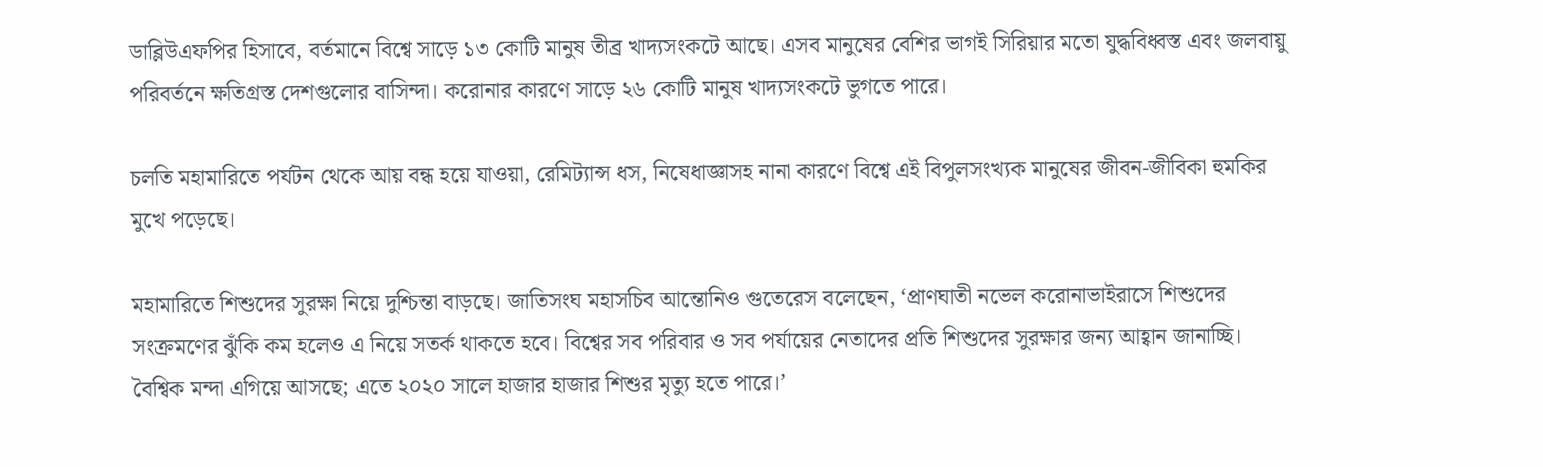ডাব্লিউএফপির হিসাবে, বর্তমানে বিশ্বে সাড়ে ১৩ কোটি মানুষ তীব্র খাদ্যসংকটে আছে। এসব মানুষের বেশির ভাগই সিরিয়ার মতো যুদ্ধবিধ্বস্ত এবং জলবায়ু পরিবর্তনে ক্ষতিগ্রস্ত দেশগুলোর বাসিন্দা। করোনার কারণে সাড়ে ২৬ কোটি মানুষ খাদ্যসংকটে ভুগতে পারে।

চলতি মহামারিতে পর্যটন থেকে আয় বন্ধ হয়ে যাওয়া, রেমিট্যান্স ধস, নিষেধাজ্ঞাসহ নানা কারণে বিশ্বে এই বিপুলসংখ্যক মানুষের জীবন-জীবিকা হুমকির মুখে পড়েছে।

মহামারিতে শিশুদের সুরক্ষা নিয়ে দুশ্চিন্তা বাড়ছে। জাতিসংঘ মহাসচিব আন্তোনিও গুতেরেস বলেছেন, ‘প্রাণঘাতী নভেল করোনাভাইরাসে শিশুদের সংক্রমণের ঝুঁকি কম হলেও এ নিয়ে সতর্ক থাকতে হবে। বিশ্বের সব পরিবার ও সব পর্যায়ের নেতাদের প্রতি শিশুদের সুরক্ষার জন্য আহ্বান জানাচ্ছি। বৈশ্বিক মন্দা এগিয়ে আসছে; এতে ২০২০ সালে হাজার হাজার শিশুর মৃত্যু হতে পারে।’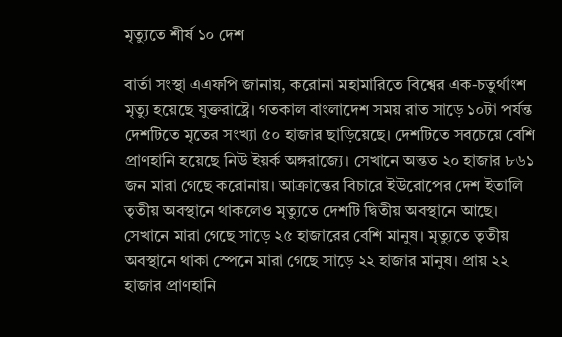মৃত্যুতে শীর্ষ ১০ দেশ

বার্তা সংস্থা এএফপি জানায়, করোনা মহামারিতে বিশ্বের এক-চতুর্থাংশ মৃত্যু হয়েছে যুক্তরাষ্ট্রে। গতকাল বাংলাদেশ সময় রাত সাড়ে ১০টা পর্যন্ত দেশটিতে মৃতের সংখ্যা ৫০ হাজার ছাড়িয়েছে। দেশটিতে সবচেয়ে বেশি প্রাণহানি হয়েছে নিউ ইয়র্ক অঙ্গরাজ্যে। সেখানে অন্তত ২০ হাজার ৮৬১ জন মারা গেছে করোনায়। আক্রান্তের বিচারে ইউরোপের দেশ ইতালি তৃতীয় অবস্থানে থাকলেও মৃত্যুতে দেশটি দ্বিতীয় অবস্থানে আছে। সেখানে মারা গেছে সাড়ে ২৫ হাজারের বেশি মানুষ। মৃত্যুতে তৃতীয় অবস্থানে থাকা স্পেনে মারা গেছে সাড়ে ২২ হাজার মানুষ। প্রায় ২২ হাজার প্রাণহানি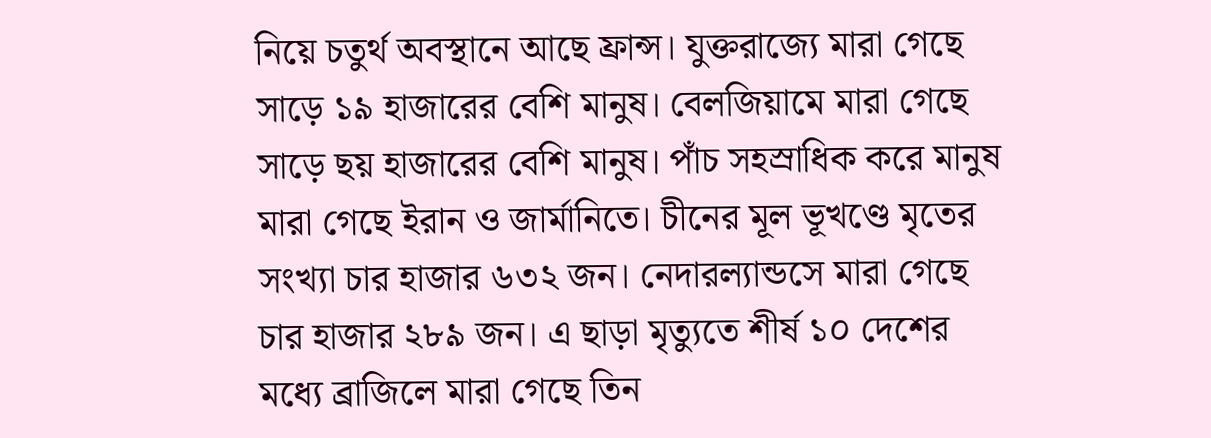নিয়ে চতুর্থ অবস্থানে আছে ফ্রান্স। যুক্তরাজ্যে মারা গেছে সাড়ে ১৯ হাজারের বেশি মানুষ। বেলজিয়ামে মারা গেছে সাড়ে ছয় হাজারের বেশি মানুষ। পাঁচ সহস্রাধিক করে মানুষ মারা গেছে ইরান ও জার্মানিতে। চীনের মূল ভূখণ্ডে মৃতের সংখ্যা চার হাজার ৬৩২ জন। নেদারল্যান্ডসে মারা গেছে চার হাজার ২৮৯ জন। এ ছাড়া মৃত্যুতে শীর্ষ ১০ দেশের মধ্যে ব্রাজিলে মারা গেছে তিন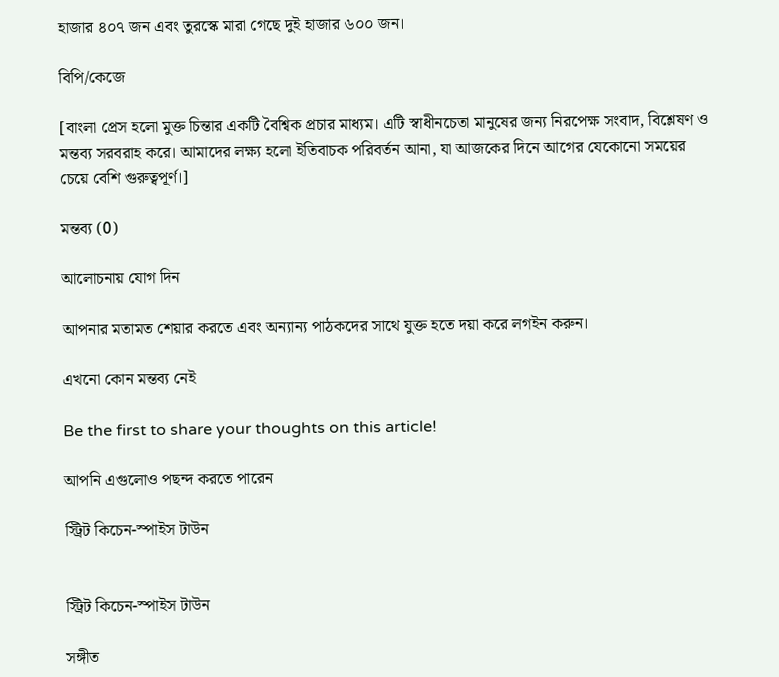হাজার ৪০৭ জন এবং তুরস্কে মারা গেছে দুই হাজার ৬০০ জন।

বিপি/কেজে

[বাংলা প্রেস হলো মুক্ত চিন্তার একটি বৈশ্বিক প্রচার মাধ্যম। এটি স্বাধীনচেতা মানুষের জন্য নিরপেক্ষ সংবাদ, বিশ্লেষণ ও মন্তব্য সরবরাহ করে। আমাদের লক্ষ্য হলো ইতিবাচক পরিবর্তন আনা, যা আজকের দিনে আগের যেকোনো সময়ের চেয়ে বেশি গুরুত্বপূর্ণ।]

মন্তব্য (0)

আলোচনায় যোগ দিন

আপনার মতামত শেয়ার করতে এবং অন্যান্য পাঠকদের সাথে যুক্ত হতে দয়া করে লগইন করুন।

এখনো কোন মন্তব্য নেই

Be the first to share your thoughts on this article!

আপনি এগুলোও পছন্দ করতে পারেন

স্ট্রিট কিচেন-স্পাইস টাউন


স্ট্রিট কিচেন-স্পাইস টাউন

সঙ্গীত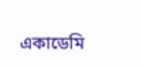একাডেমি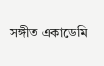সঙ্গীত একাডেমি